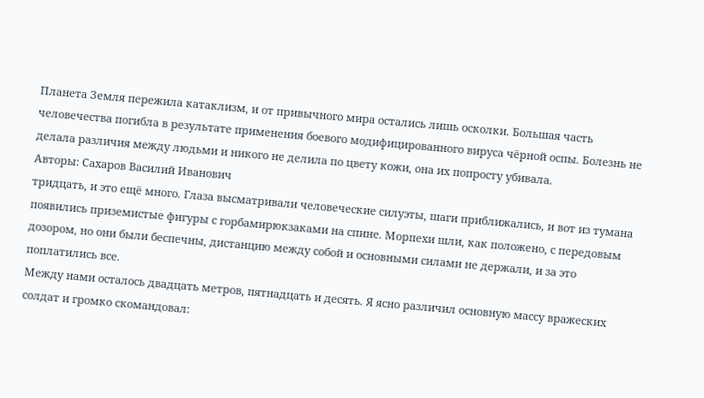Планета Земля пережила катаклизм, и от привычного мира остались лишь осколки. Большая часть человечества погибла в результате применения боевого модифицированного вируса чёрной оспы. Болезнь не делала различия между людьми и никого не делила по цвету кожи, она их попросту убивала.
Авторы: Сахаров Василий Иванович
тридцать, и это ещё много. Глаза высматривали человеческие силуэты, шаги приближались, и вот из тумана появились приземистые фигуры с горбамирюкзаками на спине. Морпехи шли, как положено, с передовым дозором, но они были беспечны, дистанцию между собой и основными силами не держали, и за это поплатились все.
Между нами осталось двадцать метров, пятнадцать и десять. Я ясно различил основную массу вражеских солдат и громко скомандовал: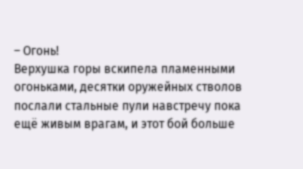– Огонь!
Верхушка горы вскипела пламенными огоньками, десятки оружейных стволов послали стальные пули навстречу пока ещё живым врагам, и этот бой больше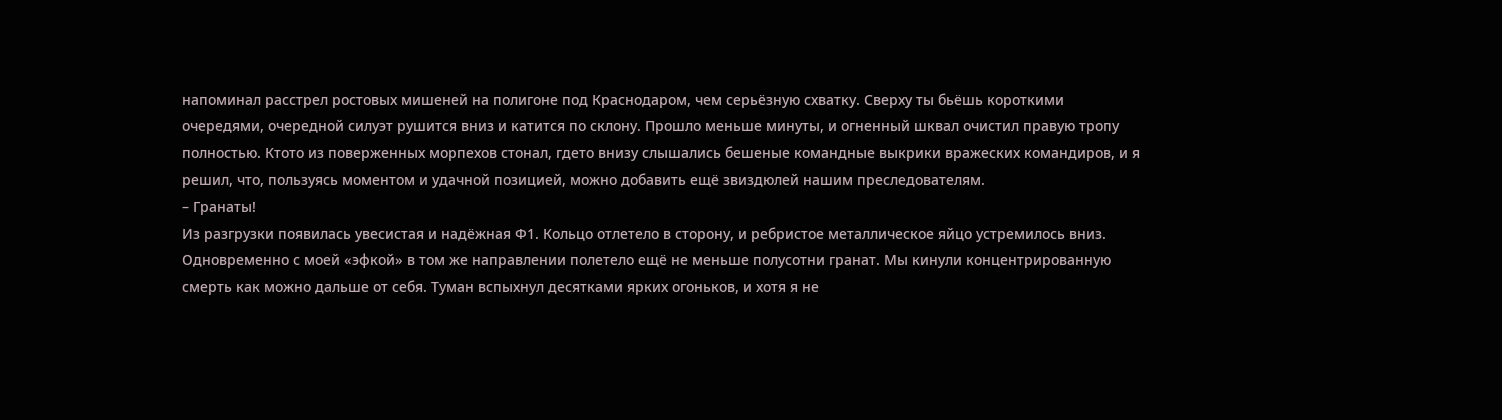напоминал расстрел ростовых мишеней на полигоне под Краснодаром, чем серьёзную схватку. Сверху ты бьёшь короткими очередями, очередной силуэт рушится вниз и катится по склону. Прошло меньше минуты, и огненный шквал очистил правую тропу полностью. Ктото из поверженных морпехов стонал, гдето внизу слышались бешеные командные выкрики вражеских командиров, и я решил, что, пользуясь моментом и удачной позицией, можно добавить ещё звиздюлей нашим преследователям.
– Гранаты!
Из разгрузки появилась увесистая и надёжная Ф1. Кольцо отлетело в сторону, и ребристое металлическое яйцо устремилось вниз. Одновременно с моей «эфкой» в том же направлении полетело ещё не меньше полусотни гранат. Мы кинули концентрированную смерть как можно дальше от себя. Туман вспыхнул десятками ярких огоньков, и хотя я не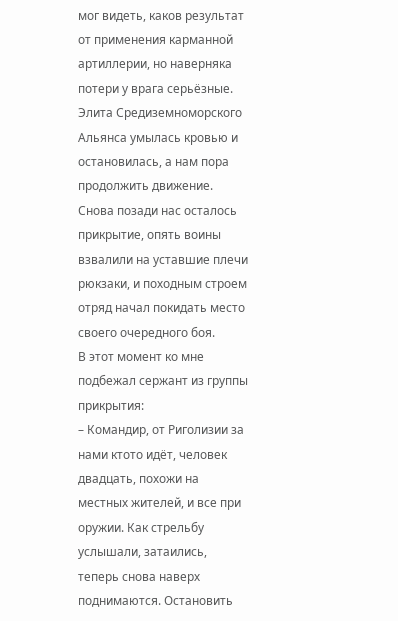мог видеть, каков результат от применения карманной артиллерии, но наверняка потери у врага серьёзные.
Элита Средиземноморского Альянса умылась кровью и остановилась, а нам пора продолжить движение. Снова позади нас осталось прикрытие, опять воины взвалили на уставшие плечи рюкзаки, и походным строем отряд начал покидать место своего очередного боя.
В этот момент ко мне подбежал сержант из группы прикрытия:
– Командир, от Риголизии за нами ктото идёт, человек двадцать, похожи на местных жителей, и все при оружии. Как стрельбу услышали, затаились, теперь снова наверх поднимаются. Остановить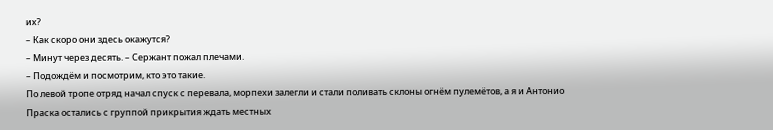их?
– Как скоро они здесь окажутся?
– Минут через десять. – Сержант пожал плечами.
– Подождём и посмотрим, кто это такие.
По левой тропе отряд начал спуск с перевала, морпехи залегли и стали поливать склоны огнём пулемётов, а я и Антонио Праска остались с группой прикрытия ждать местных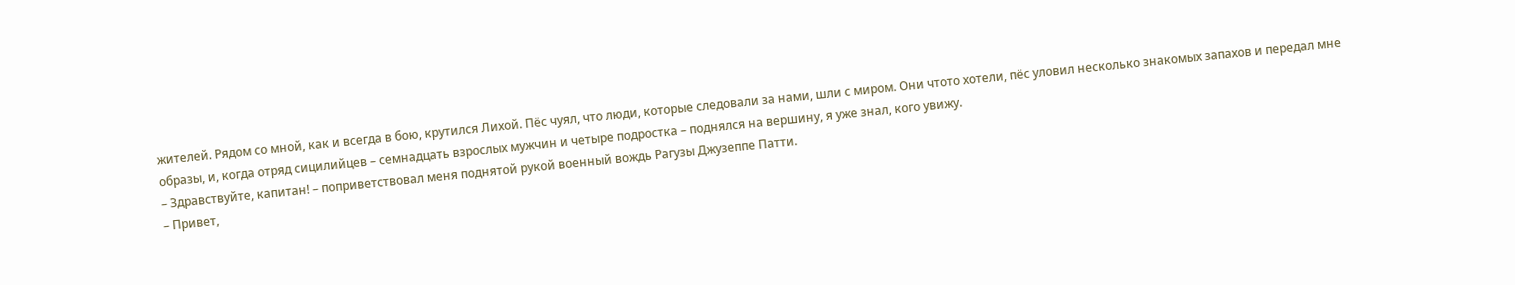жителей. Рядом со мной, как и всегда в бою, крутился Лихой. Пёс чуял, что люди, которые следовали за нами, шли с миром. Они чтото хотели, пёс уловил несколько знакомых запахов и передал мне образы, и, когда отряд сицилийцев – семнадцать взрослых мужчин и четыре подростка – поднялся на вершину, я уже знал, кого увижу.
– Здравствуйте, капитан! – поприветствовал меня поднятой рукой военный вождь Рагузы Джузеппе Патти.
– Привет,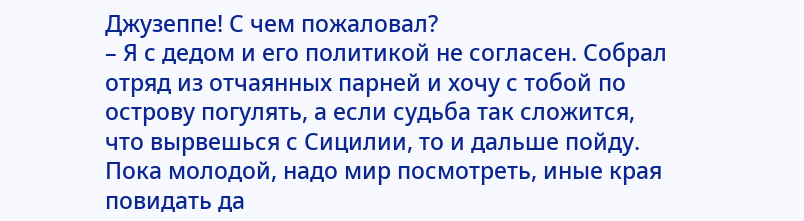Джузеппе! С чем пожаловал?
– Я с дедом и его политикой не согласен. Собрал отряд из отчаянных парней и хочу с тобой по острову погулять, а если судьба так сложится, что вырвешься с Сицилии, то и дальше пойду. Пока молодой, надо мир посмотреть, иные края повидать да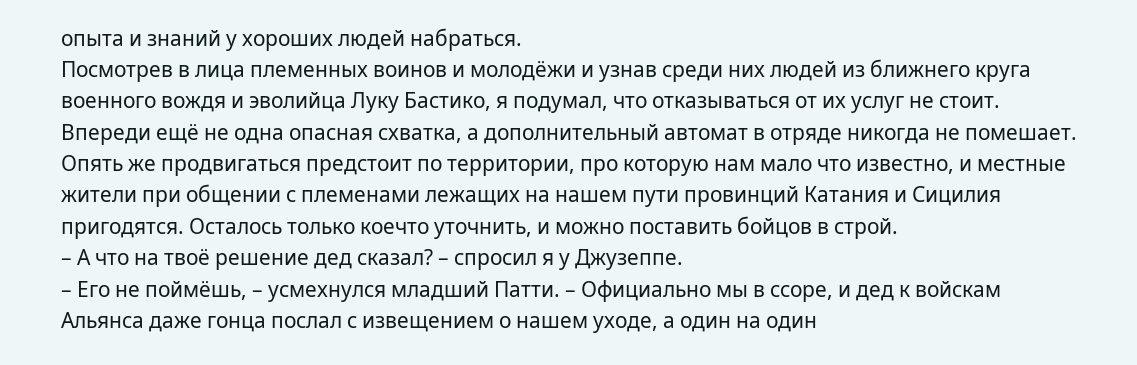опыта и знаний у хороших людей набраться.
Посмотрев в лица племенных воинов и молодёжи и узнав среди них людей из ближнего круга военного вождя и эволийца Луку Бастико, я подумал, что отказываться от их услуг не стоит. Впереди ещё не одна опасная схватка, а дополнительный автомат в отряде никогда не помешает. Опять же продвигаться предстоит по территории, про которую нам мало что известно, и местные жители при общении с племенами лежащих на нашем пути провинций Катания и Сицилия пригодятся. Осталось только коечто уточнить, и можно поставить бойцов в строй.
– А что на твоё решение дед сказал? – спросил я у Джузеппе.
– Его не поймёшь, – усмехнулся младший Патти. – Официально мы в ссоре, и дед к войскам Альянса даже гонца послал с извещением о нашем уходе, а один на один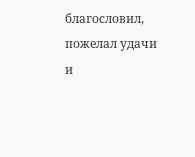благословил, пожелал удачи и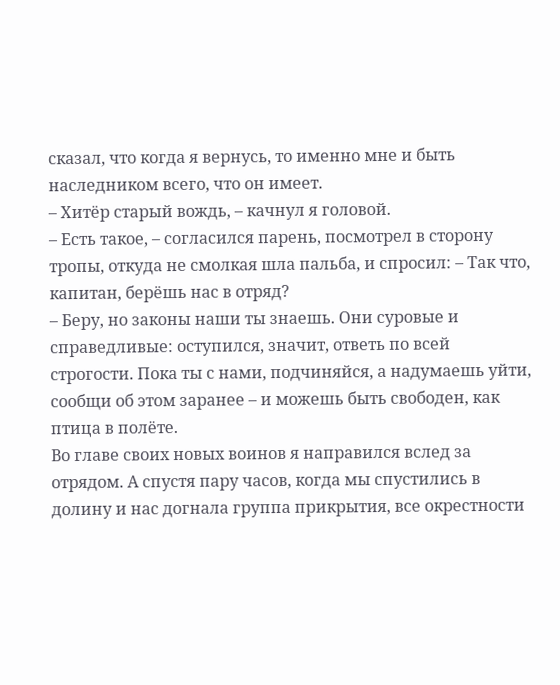сказал, что когда я вернусь, то именно мне и быть наследником всего, что он имеет.
– Хитёр старый вождь, – качнул я головой.
– Есть такое, – согласился парень, посмотрел в сторону тропы, откуда не смолкая шла пальба, и спросил: – Так что, капитан, берёшь нас в отряд?
– Беру, но законы наши ты знаешь. Они суровые и справедливые: оступился, значит, ответь по всей строгости. Пока ты с нами, подчиняйся, а надумаешь уйти, сообщи об этом заранее – и можешь быть свободен, как птица в полёте.
Во главе своих новых воинов я направился вслед за отрядом. А спустя пару часов, когда мы спустились в долину и нас догнала группа прикрытия, все окрестности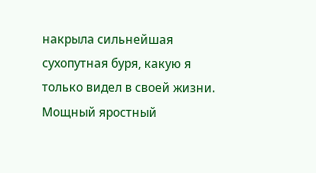накрыла сильнейшая сухопутная буря, какую я только видел в своей жизни. Мощный яростный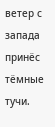ветер с запада принёс тёмные тучи.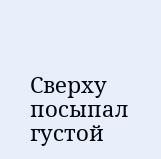Сверху посыпал густой